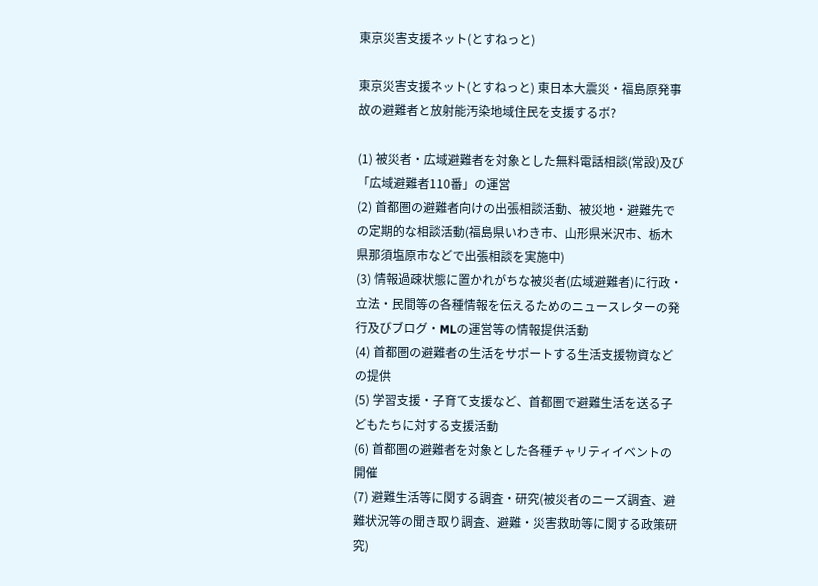東京災害支援ネット(とすねっと)

東京災害支援ネット(とすねっと) 東日本大震災・福島原発事故の避難者と放射能汚染地域住民を支援するボ?

(1) 被災者・広域避難者を対象とした無料電話相談(常設)及び「広域避難者110番」の運営
(2) 首都圏の避難者向けの出張相談活動、被災地・避難先での定期的な相談活動(福島県いわき市、山形県米沢市、栃木県那須塩原市などで出張相談を実施中)
(3) 情報過疎状態に置かれがちな被災者(広域避難者)に行政・立法・民間等の各種情報を伝えるためのニュースレターの発行及びブログ・MLの運営等の情報提供活動
(4) 首都圏の避難者の生活をサポートする生活支援物資などの提供
(5) 学習支援・子育て支援など、首都圏で避難生活を送る子どもたちに対する支援活動
(6) 首都圏の避難者を対象とした各種チャリティイベントの開催
(7) 避難生活等に関する調査・研究(被災者のニーズ調査、避難状況等の聞き取り調査、避難・災害救助等に関する政策研究)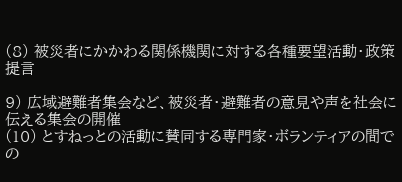(8) 被災者にかかわる関係機関に対する各種要望活動・政策提言

9) 広域避難者集会など、被災者・避難者の意見や声を社会に伝える集会の開催
(10) とすねっとの活動に賛同する専門家・ボランティアの間での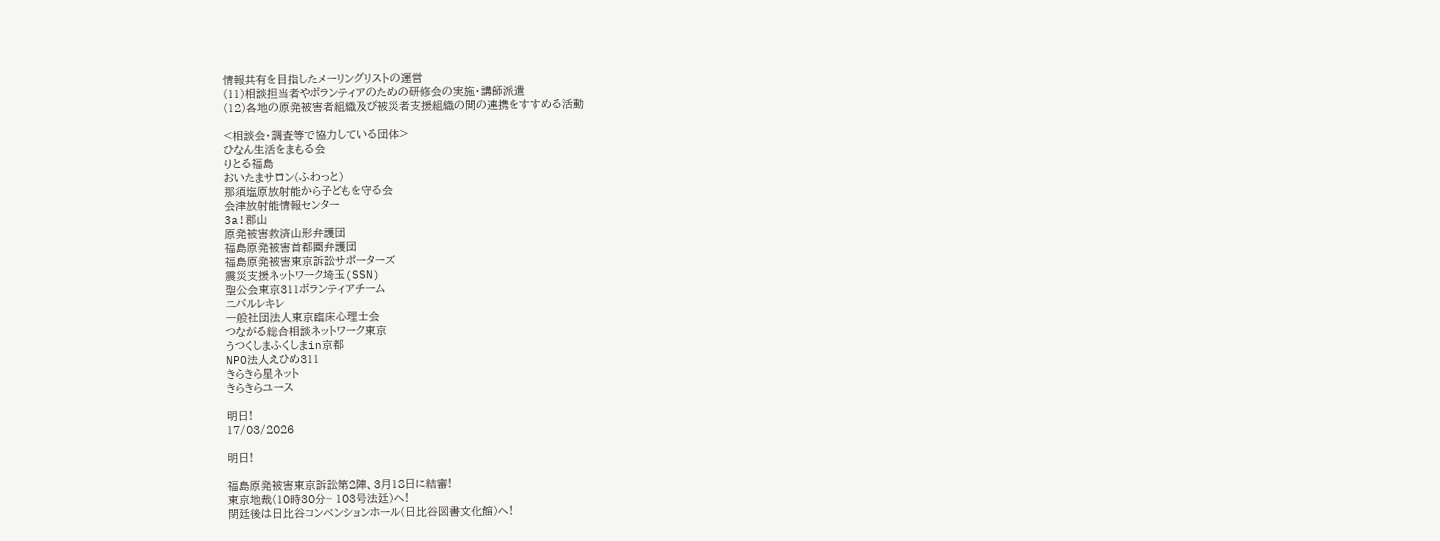情報共有を目指したメーリングリストの運営
(11)相談担当者やボランティアのための研修会の実施・講師派遣
(12)各地の原発被害者組織及び被災者支援組織の間の連携をすすめる活動

<相談会・調査等で協力している団体>
ひなん生活をまもる会
りとる福島
おいたまサロン(ふわっと)
那須塩原放射能から子どもを守る会
会津放射能情報センター
3a!郡山
原発被害救済山形弁護団
福島原発被害首都圏弁護団
福島原発被害東京訴訟サポーターズ
震災支援ネットワーク埼玉(SSN)
聖公会東京311ボランティアチーム
ニバルレキレ
一般社団法人東京臨床心理士会
つながる総合相談ネットワーク東京
うつくしまふくしまin京都
NPO法人えひめ311
きらきら星ネット
きらきらユース

明日!
17/03/2026

明日!

福島原発被害東京訴訟第2陣、3月18日に結審!
東京地裁(10時30分~ 103号法廷)へ!
閉廷後は日比谷コンベンションホール(日比谷図書文化館)へ!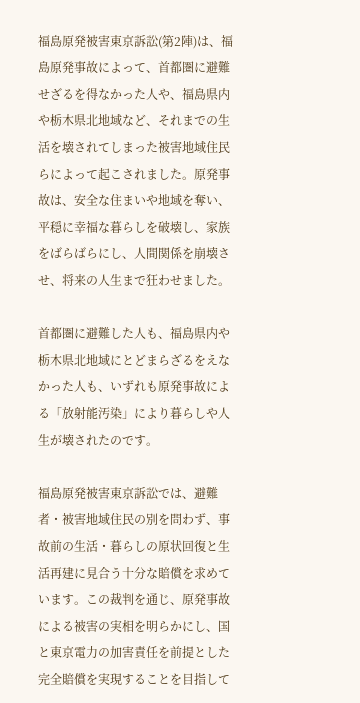福島原発被害東京訴訟(第2陣)は、福島原発事故によって、首都圏に避難せざるを得なかった人や、福島県内や栃木県北地域など、それまでの生活を壊されてしまった被害地域住民らによって起こされました。原発事故は、安全な住まいや地域を奪い、平穏に幸福な暮らしを破壊し、家族をばらばらにし、人間関係を崩壊させ、将来の人生まで狂わせました。

首都圏に避難した人も、福島県内や栃木県北地域にとどまらざるをえなかった人も、いずれも原発事故による「放射能汚染」により暮らしや人生が壊されたのです。

福島原発被害東京訴訟では、避難者・被害地域住民の別を問わず、事故前の生活・暮らしの原状回復と生活再建に見合う十分な賠償を求めています。この裁判を通じ、原発事故による被害の実相を明らかにし、国と東京電力の加害責任を前提とした完全賠償を実現することを目指して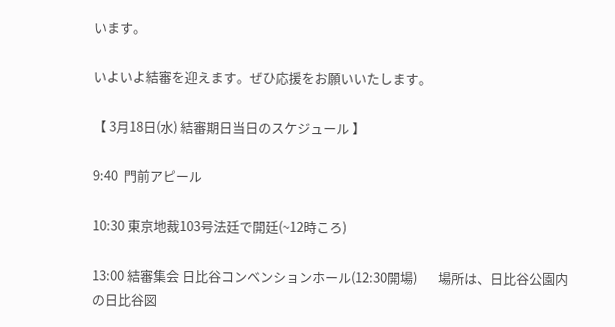います。

いよいよ結審を迎えます。ぜひ応援をお願いいたします。

【 3月18日(水) 結審期日当日のスケジュール 】

9:40  門前アピール

10:30 東京地裁103号法廷で開廷(~12時ころ)

13:00 結審集会 日比谷コンベンションホール(12:30開場)       場所は、日比谷公園内の日比谷図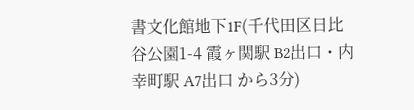書文化館地下1F(千代田区日比谷公園1-4 霞ヶ関駅 B2出口・内幸町駅 A7出口 から3分)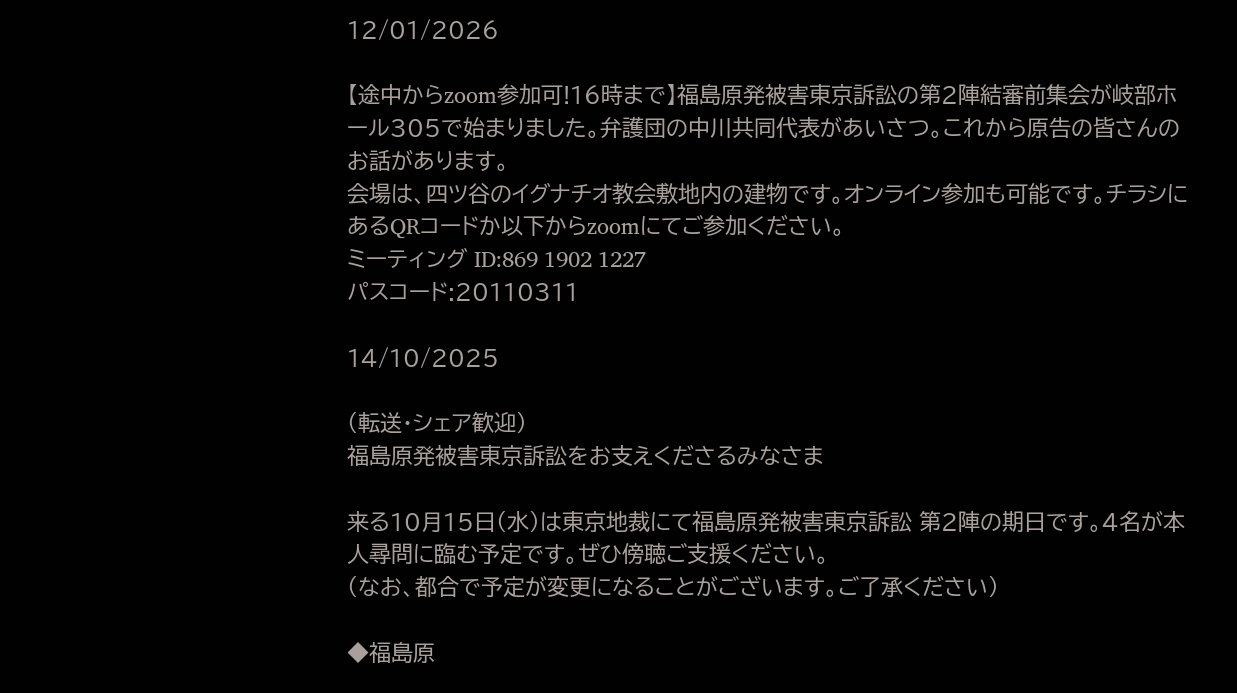12/01/2026

【途中からzoom参加可!16時まで】福島原発被害東京訴訟の第2陣結審前集会が岐部ホール305で始まりました。弁護団の中川共同代表があいさつ。これから原告の皆さんのお話があります。
会場は、四ツ谷のイグナチオ教会敷地内の建物です。オンライン参加も可能です。チラシにあるQRコードか以下からzoomにてご参加ください。
ミーティング ID:869 1902 1227
パスコード:20110311

14/10/2025

(転送・シェア歓迎)
福島原発被害東京訴訟をお支えくださるみなさま

来る10月15日(水)は東京地裁にて福島原発被害東京訴訟 第2陣の期日です。4名が本人尋問に臨む予定です。ぜひ傍聴ご支援ください。
(なお、都合で予定が変更になることがございます。ご了承ください)

◆福島原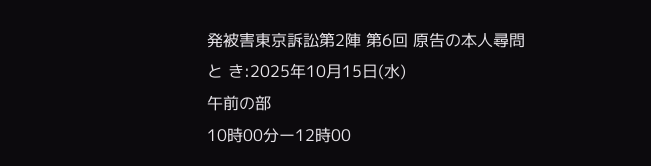発被害東京訴訟第2陣 第6回 原告の本人尋問
と き:2025年10月15日(水)
午前の部
10時00分ー12時00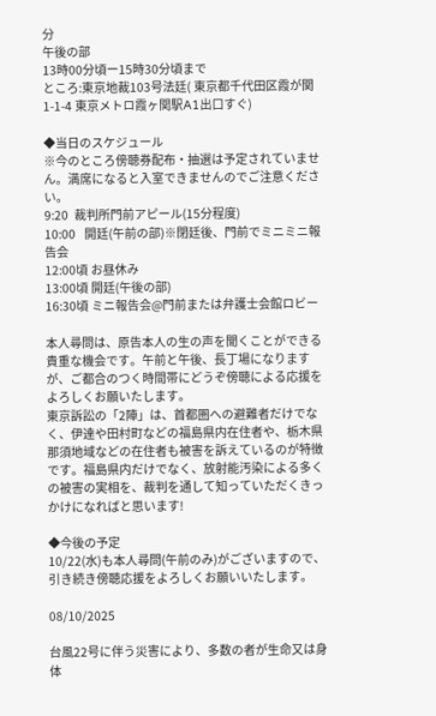分
午後の部
13時00分頃ー15時30分頃まで
ところ:東京地裁103号法廷( 東京都千代田区霞が関1-1-4 東京メトロ霞ヶ関駅A1出口すぐ)

◆当日のスケジュール
※今のところ傍聴券配布・抽選は予定されていません。満席になると入室できませんのでご注意ください。
9:20  裁判所門前アピール(15分程度)
10:00   開廷(午前の部)※閉廷後、門前でミニミニ報告会
12:00頃 お昼休み
13:00頃 開廷(午後の部)
16:30頃 ミニ報告会@門前または弁護士会館ロビー

本人尋問は、原告本人の生の声を聞くことができる貴重な機会です。午前と午後、長丁場になりますが、ご都合のつく時間帯にどうぞ傍聴による応援をよろしくお願いたします。
東京訴訟の「2陣」は、首都圏への避難者だけでなく、伊達や田村町などの福島県内在住者や、栃木県那須地域などの在住者も被害を訴えているのが特徴です。福島県内だけでなく、放射能汚染による多くの被害の実相を、裁判を通して知っていただくきっかけになればと思います!

◆今後の予定
10/22(水)も本人尋問(午前のみ)がございますので、
引き続き傍聴応援をよろしくお願いいたします。

08/10/2025

台風22号に伴う災害により、多数の者が生命又は身体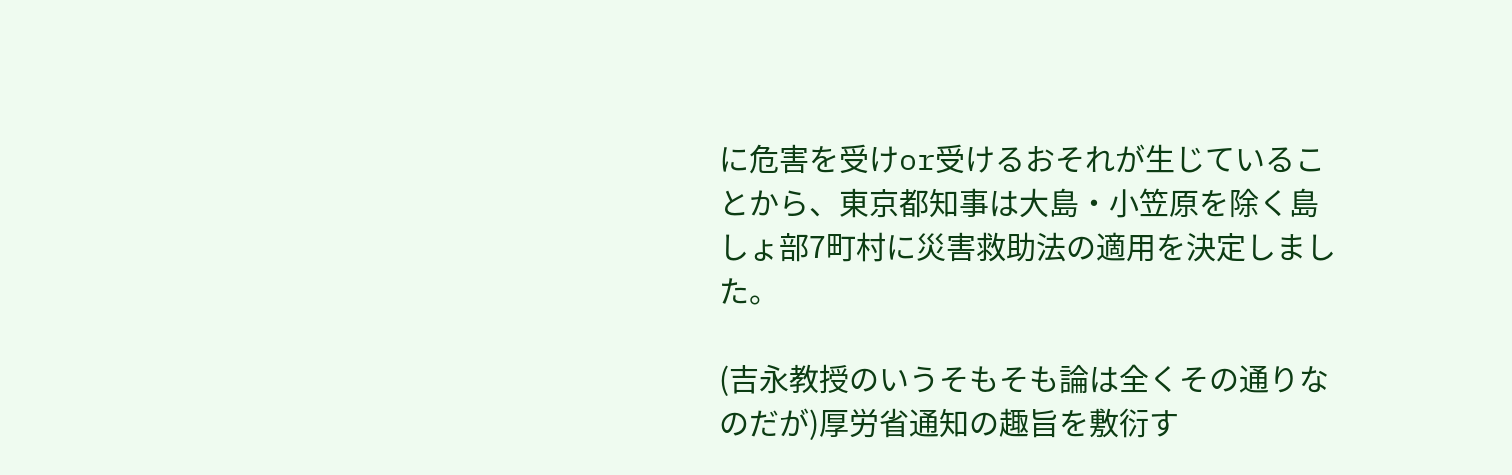に危害を受けor受けるおそれが生じていることから、東京都知事は大島・小笠原を除く島しょ部7町村に災害救助法の適用を決定しました。

(吉永教授のいうそもそも論は全くその通りなのだが)厚労省通知の趣旨を敷衍す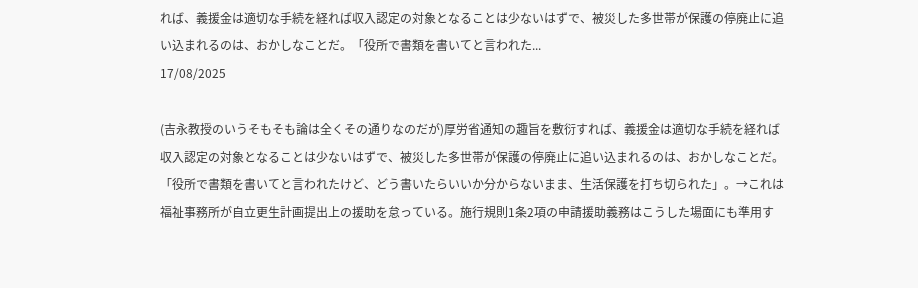れば、義援金は適切な手続を経れば収入認定の対象となることは少ないはずで、被災した多世帯が保護の停廃止に追い込まれるのは、おかしなことだ。「役所で書類を書いてと言われた...
17/08/2025

(吉永教授のいうそもそも論は全くその通りなのだが)厚労省通知の趣旨を敷衍すれば、義援金は適切な手続を経れば収入認定の対象となることは少ないはずで、被災した多世帯が保護の停廃止に追い込まれるのは、おかしなことだ。
「役所で書類を書いてと言われたけど、どう書いたらいいか分からないまま、生活保護を打ち切られた」。→これは福祉事務所が自立更生計画提出上の援助を怠っている。施行規則1条2項の申請援助義務はこうした場面にも準用す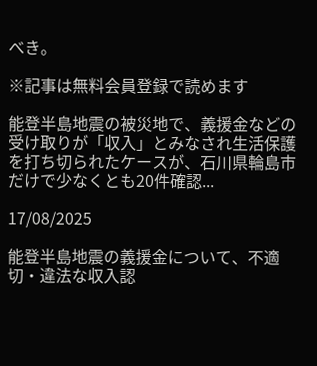べき。

※記事は無料会員登録で読めます

能登半島地震の被災地で、義援金などの受け取りが「収入」とみなされ生活保護を打ち切られたケースが、石川県輪島市だけで少なくとも20件確認...

17/08/2025

能登半島地震の義援金について、不適切・違法な収入認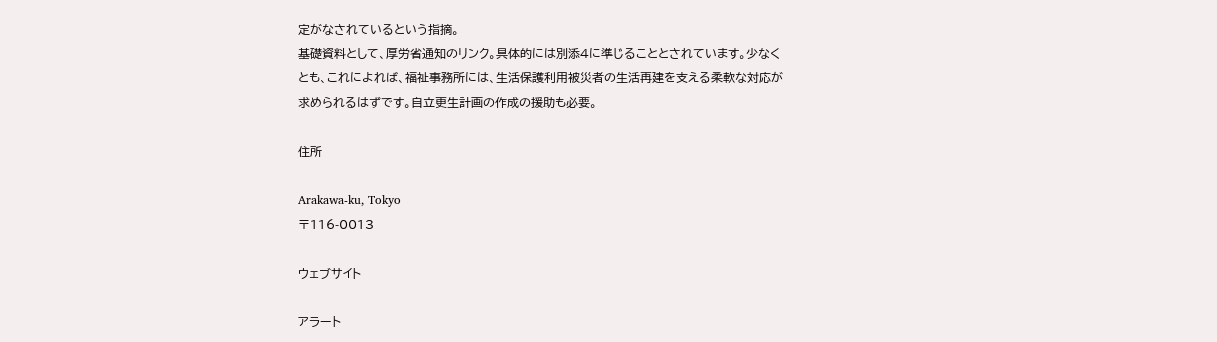定がなされているという指摘。
基礎資料として、厚労省通知のリンク。具体的には別添4に準じることとされています。少なくとも、これによれば、福祉事務所には、生活保護利用被災者の生活再建を支える柔軟な対応が求められるはずです。自立更生計画の作成の援助も必要。

住所

Arakawa-ku, Tokyo
〒116-0013

ウェブサイト

アラート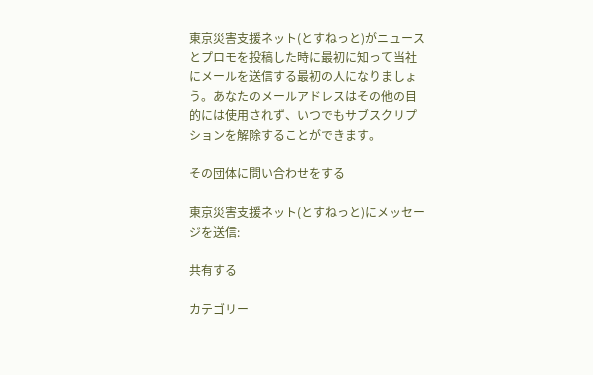東京災害支援ネット(とすねっと)がニュースとプロモを投稿した時に最初に知って当社にメールを送信する最初の人になりましょう。あなたのメールアドレスはその他の目的には使用されず、いつでもサブスクリプションを解除することができます。

その団体に問い合わせをする

東京災害支援ネット(とすねっと)にメッセージを送信:

共有する

カテゴリー